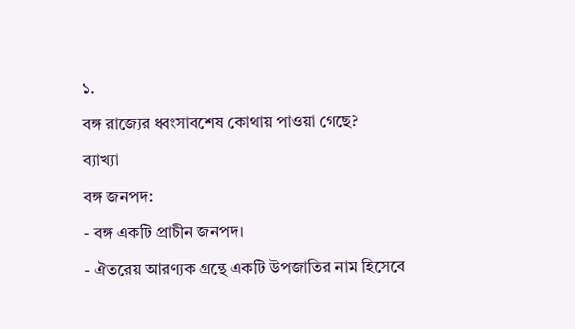১.
বঙ্গ রাজ্যের ধ্বংসাবশেষ কোথায় পাওয়া গেছে?
ব্যাখ্যা
বঙ্গ জনপদ:
- বঙ্গ একটি প্রাচীন জনপদ।
- ঐতরেয় আরণ্যক গ্রন্থে একটি উপজাতির নাম হিসেবে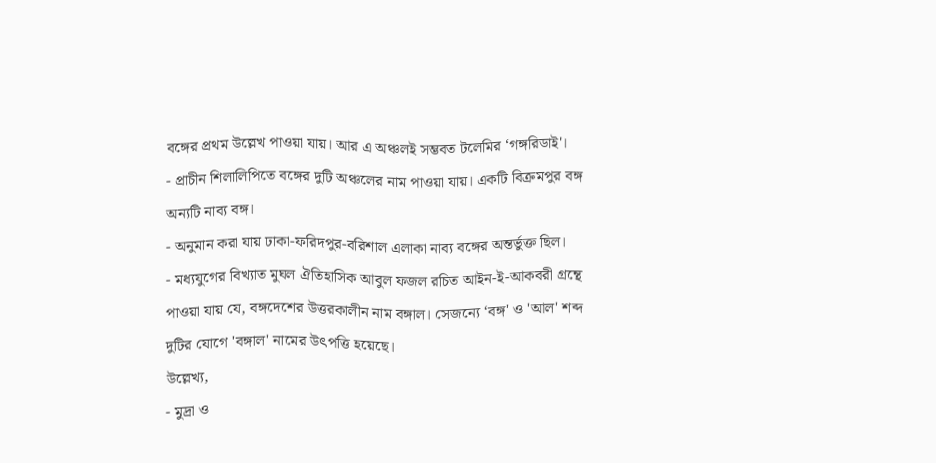বঙ্গের প্রথম উল্লেখ পাওয়া যায়। আর এ অঞ্চলই সম্ভবত টলেমির ‘গঙ্গরিডাই'।
- প্রাচীন শিলালিপিতে বঙ্গের দুটি অঞ্চলের নাম পাওয়া যায়। একটি বিক্রমপুর বঙ্গ অন্যটি নাব্য বঙ্গ।
- অনুমান করা যায় ঢাকা-ফরিদপুর-বরিশাল এলাকা নাব্য বঙ্গের অন্তর্ভুক্ত ছিল।
- মধ্যযুগের বিখ্যাত মুঘল ঐতিহাসিক আবুল ফজল রচিত আইন-ই-আকবরী গ্রন্থে পাওয়া যায় যে, বঙ্গদেশের উত্তরকালীন নাম বঙ্গাল। সেজন্যে ‘বঙ্গ' ও 'আল' শব্দ দুটির যোগে 'বঙ্গাল' নামের উৎপত্তি হয়েছে।
উল্লেখ্য,
- মুদ্রা ও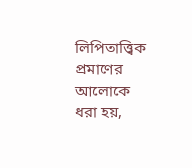লিপিতাত্ত্বিক প্রমাণের আলোকে ধরা হয়,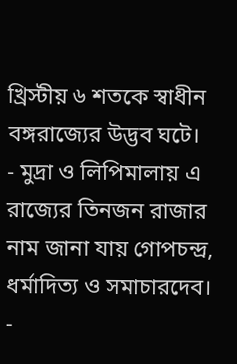খ্রিস্টীয় ৬ শতকে স্বাধীন বঙ্গরাজ্যের উদ্ভব ঘটে।
- মুদ্রা ও লিপিমালায় এ রাজ্যের তিনজন রাজার নাম জানা যায় গোপচন্দ্র, ধর্মাদিত্য ও সমাচারদেব।
-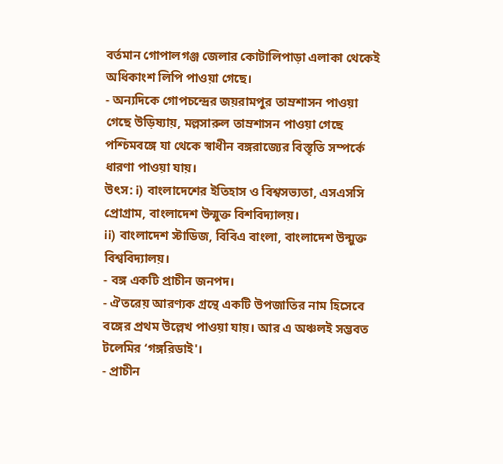বর্তমান গোপালগঞ্জ জেলার কোটালিপাড়া এলাকা থেকেই অধিকাংশ লিপি পাওয়া গেছে।
- অন্যদিকে গোপচন্দ্রের জয়রামপুর তাম্রশাসন পাওয়া গেছে উড়িষ্যায়, মল্লসারুল তাম্রশাসন পাওয়া গেছে পশ্চিমবঙ্গে যা থেকে স্বাধীন বঙ্গরাজ্যের বিস্তৃতি সম্পর্কে ধারণা পাওয়া যায়।
উৎস: i) বাংলাদেশের ইতিহাস ও বিশ্বসভ্যতা, এসএসসি প্রোগ্রাম, বাংলাদেশ উন্মুক্ত বিশবিদ্যালয়।
ii) বাংলাদেশ স্টাডিজ, বিবিএ বাংলা, বাংলাদেশ উন্মুক্ত বিশ্ববিদ্যালয়।
- বঙ্গ একটি প্রাচীন জনপদ।
- ঐতরেয় আরণ্যক গ্রন্থে একটি উপজাতির নাম হিসেবে বঙ্গের প্রথম উল্লেখ পাওয়া যায়। আর এ অঞ্চলই সম্ভবত টলেমির ‘গঙ্গরিডাই'।
- প্রাচীন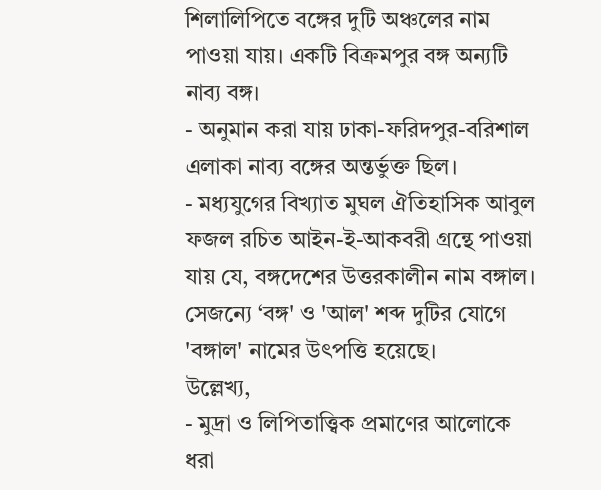শিলালিপিতে বঙ্গের দুটি অঞ্চলের নাম পাওয়া যায়। একটি বিক্রমপুর বঙ্গ অন্যটি নাব্য বঙ্গ।
- অনুমান করা যায় ঢাকা-ফরিদপুর-বরিশাল এলাকা নাব্য বঙ্গের অন্তর্ভুক্ত ছিল।
- মধ্যযুগের বিখ্যাত মুঘল ঐতিহাসিক আবুল ফজল রচিত আইন-ই-আকবরী গ্রন্থে পাওয়া যায় যে, বঙ্গদেশের উত্তরকালীন নাম বঙ্গাল। সেজন্যে ‘বঙ্গ' ও 'আল' শব্দ দুটির যোগে 'বঙ্গাল' নামের উৎপত্তি হয়েছে।
উল্লেখ্য,
- মুদ্রা ও লিপিতাত্ত্বিক প্রমাণের আলোকে ধরা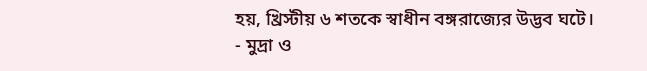হয়, খ্রিস্টীয় ৬ শতকে স্বাধীন বঙ্গরাজ্যের উদ্ভব ঘটে।
- মুদ্রা ও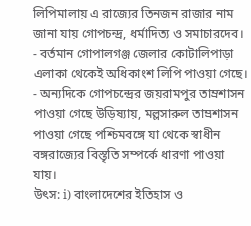লিপিমালায় এ রাজ্যের তিনজন রাজার নাম জানা যায় গোপচন্দ্র, ধর্মাদিত্য ও সমাচারদেব।
- বর্তমান গোপালগঞ্জ জেলার কোটালিপাড়া এলাকা থেকেই অধিকাংশ লিপি পাওয়া গেছে।
- অন্যদিকে গোপচন্দ্রের জয়রামপুর তাম্রশাসন পাওয়া গেছে উড়িষ্যায়, মল্লসারুল তাম্রশাসন পাওয়া গেছে পশ্চিমবঙ্গে যা থেকে স্বাধীন বঙ্গরাজ্যের বিস্তৃতি সম্পর্কে ধারণা পাওয়া যায়।
উৎস: i) বাংলাদেশের ইতিহাস ও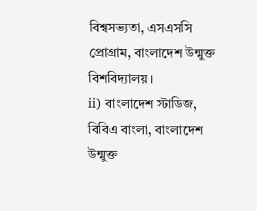বিশ্বসভ্যতা, এসএসসি প্রোগ্রাম, বাংলাদেশ উন্মুক্ত বিশবিদ্যালয়।
ii) বাংলাদেশ স্টাডিজ, বিবিএ বাংলা, বাংলাদেশ উন্মুক্ত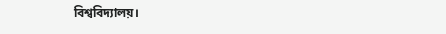বিশ্ববিদ্যালয়।